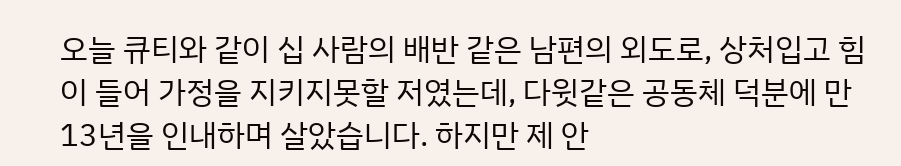오늘 큐티와 같이 십 사람의 배반 같은 남편의 외도로, 상처입고 힘이 들어 가정을 지키지못할 저였는데, 다윗같은 공동체 덕분에 만 13년을 인내하며 살았습니다. 하지만 제 안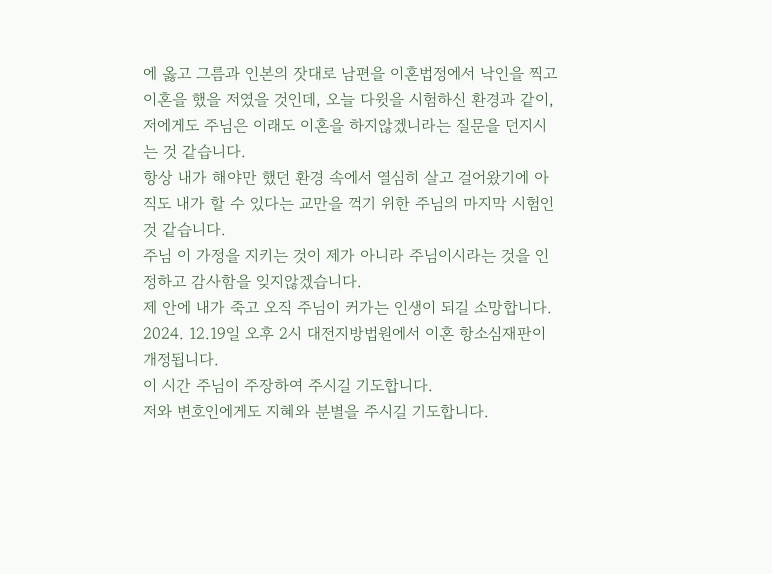에 옳고 그름과 인본의 잣대로 남편을 이혼법정에서 낙인을 찍고 이혼을 했을 저였을 것인데, 오늘 다윗을 시험하신 환경과 같이, 저에게도 주님은 이래도 이혼을 하지않겠니라는 질문을 던지시는 것 같습니다.
항상 내가 해야만 했던 환경 속에서 열심히 살고 걸어왔기에 아직도 내가 할 수 있다는 교만을 꺽기 위한 주님의 마지막 시험인것 같습니다.
주님 이 가정을 지키는 것이 제가 아니라 주님이시라는 것을 인정하고 감사함을 잊지않겠습니다.
제 안에 내가 죽고 오직 주님이 커가는 인생이 되길 소망합니다.
2024. 12.19일 오후 2시 대전지방법원에서 이혼 항소심재판이 개정됩니다.
이 시간 주님이 주장하여 주시길 기도합니다.
저와 변호인에게도 지혜와 분별을 주시길 기도합니다.